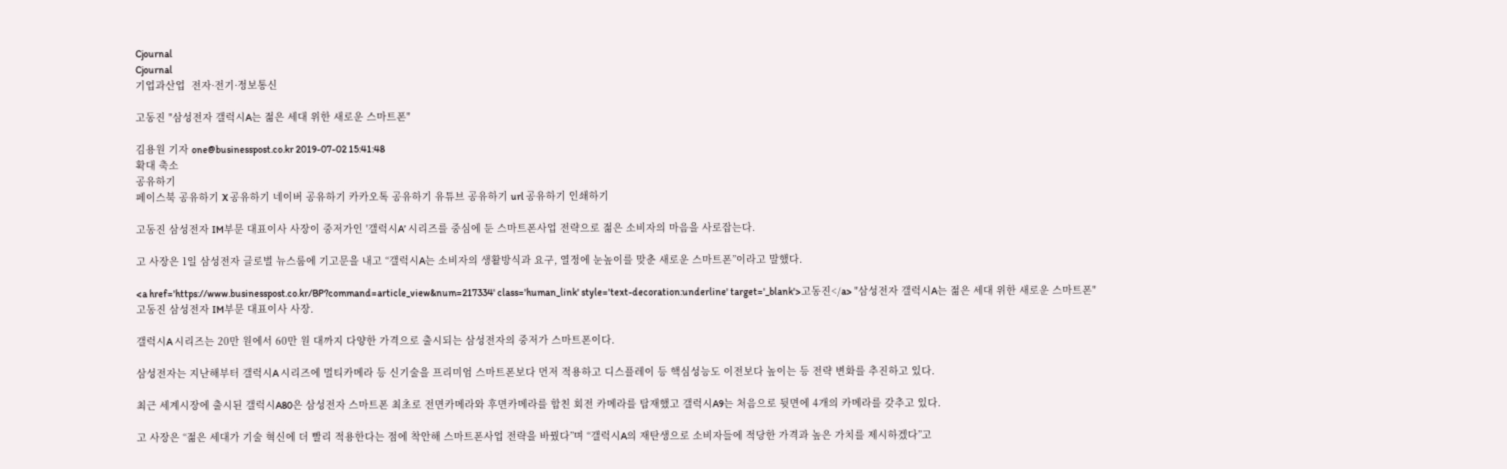Cjournal
Cjournal
기업과산업  전자·전기·정보통신

고동진 "삼성전자 갤럭시A는 젊은 세대 위한 새로운 스마트폰"

김용원 기자 one@businesspost.co.kr 2019-07-02 15:41:48
확대 축소
공유하기
페이스북 공유하기 X 공유하기 네이버 공유하기 카카오톡 공유하기 유튜브 공유하기 url 공유하기 인쇄하기

고동진 삼성전자 IM부문 대표이사 사장이 중저가인 '갤럭시A’ 시리즈를 중심에 둔 스마트폰사업 전략으로 젊은 소비자의 마음을 사로잡는다.

고 사장은 1일 삼성전자 글로벌 뉴스룸에 기고문을 내고 “갤럭시A는 소비자의 생활방식과 요구, 열정에 눈높이를 맞춘 새로운 스마트폰”이라고 말했다.

<a href='https://www.businesspost.co.kr/BP?command=article_view&num=217334' class='human_link' style='text-decoration:underline' target='_blank'>고동진</a> "삼성전자 갤럭시A는 젊은 세대 위한 새로운 스마트폰"
고동진 삼성전자 IM부문 대표이사 사장.

갤럭시A 시리즈는 20만 원에서 60만 원 대까지 다양한 가격으로 출시되는 삼성전자의 중저가 스마트폰이다.

삼성전자는 지난해부터 갤럭시A 시리즈에 멀티카메라 등 신기술을 프리미엄 스마트폰보다 먼저 적용하고 디스플레이 등 핵심성능도 이전보다 높이는 등 전략 변화를 추진하고 있다.

최근 세계시장에 출시된 갤럭시A80은 삼성전자 스마트폰 최초로 전면카메라와 후면카메라를 합친 회전 카메라를 탑재했고 갤럭시A9는 처음으로 뒷면에 4개의 카메라를 갖추고 있다.

고 사장은 “젊은 세대가 기술 혁신에 더 빨리 적용한다는 점에 착안해 스마트폰사업 전략을 바꿨다”며 “갤럭시A의 재탄생으로 소비자들에 적당한 가격과 높은 가치를 제시하겠다”고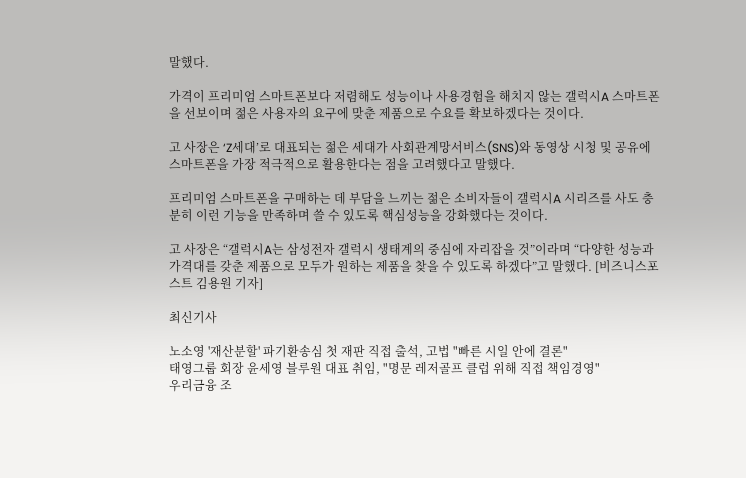말했다.

가격이 프리미엄 스마트폰보다 저렴해도 성능이나 사용경험을 해치지 않는 갤럭시A 스마트폰을 선보이며 젊은 사용자의 요구에 맞춘 제품으로 수요를 확보하겠다는 것이다.

고 사장은 ‘Z세대’로 대표되는 젊은 세대가 사회관계망서비스(SNS)와 동영상 시청 및 공유에 스마트폰을 가장 적극적으로 활용한다는 점을 고려했다고 말했다.

프리미엄 스마트폰을 구매하는 데 부담을 느끼는 젊은 소비자들이 갤럭시A 시리즈를 사도 충분히 이런 기능을 만족하며 쓸 수 있도록 핵심성능을 강화했다는 것이다.

고 사장은 “갤럭시A는 삼성전자 갤럭시 생태계의 중심에 자리잡을 것”이라며 “다양한 성능과 가격대를 갖춘 제품으로 모두가 원하는 제품을 찾을 수 있도록 하겠다”고 말했다. [비즈니스포스트 김용원 기자]

최신기사

노소영 '재산분할' 파기환송심 첫 재판 직접 출석, 고법 "빠른 시일 안에 결론"
태영그룹 회장 윤세영 블루원 대표 취임, "명문 레저골프 클럽 위해 직접 책임경영"
우리금융 조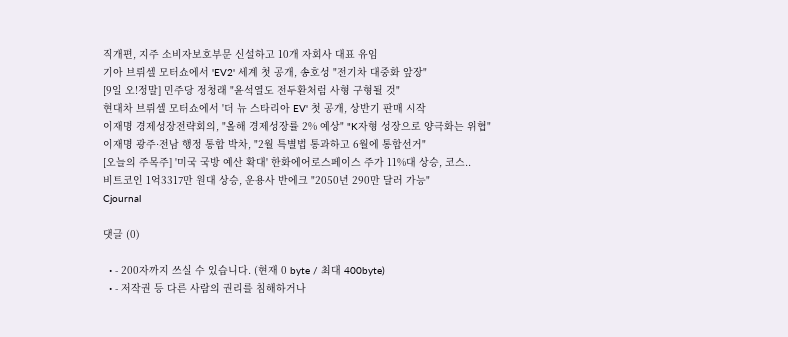직개편, 지주 소비자보호부문 신설하고 10개 자회사 대표 유임
기아 브뤼셀 모터쇼에서 'EV2' 세계 첫 공개, 송호성 "전기차 대중화 앞장"
[9일 오!정말] 민주당 정청래 "윤석열도 전두환처럼 사형 구형될 것"
현대차 브뤼셀 모터쇼에서 '더 뉴 스타리아 EV' 첫 공개, 상반기 판매 시작
이재명 경제성장전략회의, "올해 경제성장률 2% 예상" "K자형 성장으로 양극화는 위협"
이재명 광주·전남 행정 통합 박차, "2월 특별법 통과하고 6월에 통합선거"
[오늘의 주목주] '미국 국방 예산 확대' 한화에어로스페이스 주가 11%대 상승, 코스..
비트코인 1억3317만 원대 상승, 운용사 반에크 "2050년 290만 달러 가능"
Cjournal

댓글 (0)

  • - 200자까지 쓰실 수 있습니다. (현재 0 byte / 최대 400byte)
  • - 저작권 등 다른 사람의 권리를 침해하거나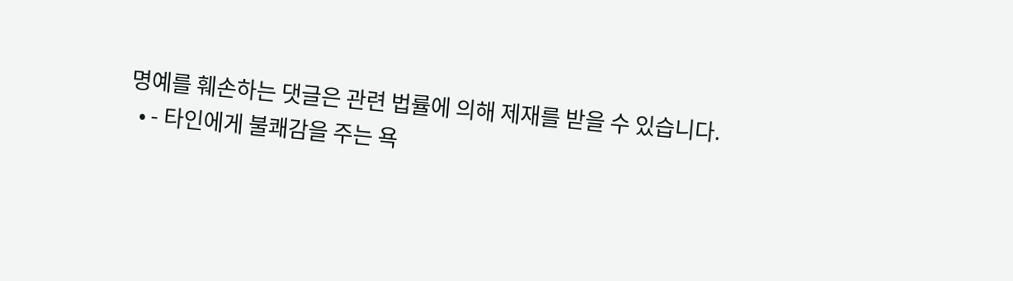명예를 훼손하는 댓글은 관련 법률에 의해 제재를 받을 수 있습니다.
  • - 타인에게 불쾌감을 주는 욕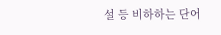설 등 비하하는 단어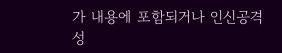가 내용에 포함되거나 인신공격성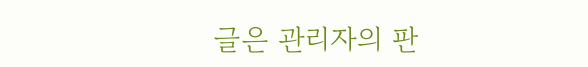글은 관리자의 판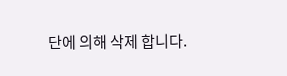단에 의해 삭제 합니다.